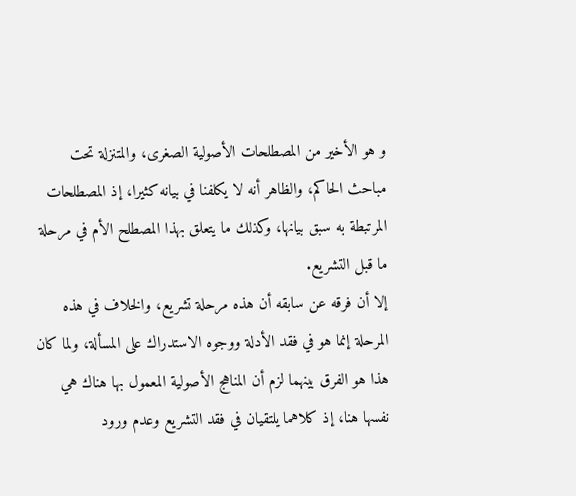و هو الأخير من المصطلحات الأصولية الصغرى، والمتنزلة تحت مباحث الحاكم، والظاهر أنه لا يكلفنا في بيانه كثيرا، إذ المصطلحات المرتبطة به سبق بيانها، وكذلك ما يتعلق بهذا المصطلح الأم في مرحلة ما قبل التشريع.
إلا أن فرقه عن سابقه أن هذه مرحلة تشريع، والخلاف في هذه المرحلة إنما هو في فقد الأدلة ووجوه الاستدراك على المسألة، ولما كان هذا هو الفرق بينهما لزم أن المناهج الأصولية المعمول بها هناك هي نفسها هنا، إذ كلاهما يلتقيان في فقد التشريع وعدم ورود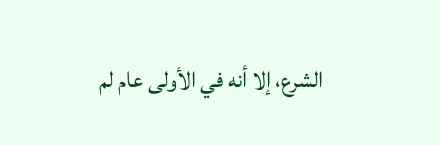الشرع، إلا أنه في الأولى عام لم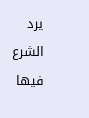يرد الشرع فيها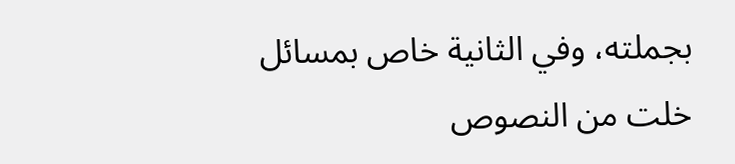بجملته، وفي الثانية خاص بمسائل خلت من النصوص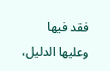فقد فيها وعليها الدليل،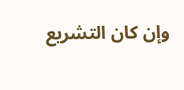وإن كان التشريع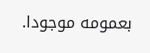بعمومه موجودا.